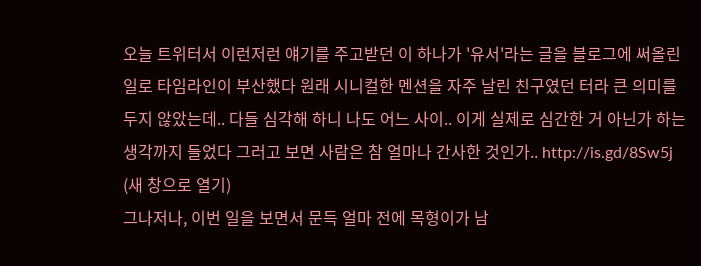오늘 트위터서 이런저런 얘기를 주고받던 이 하나가 '유서'라는 글을 블로그에 써올린 일로 타임라인이 부산했다 원래 시니컬한 멘션을 자주 날린 친구였던 터라 큰 의미를 두지 않았는데.. 다들 심각해 하니 나도 어느 사이.. 이게 실제로 심간한 거 아닌가 하는 생각까지 들었다 그러고 보면 사람은 참 얼마나 간사한 것인가.. http://is.gd/8Sw5j (새 창으로 열기)
그나저나, 이번 일을 보면서 문득 얼마 전에 목형이가 남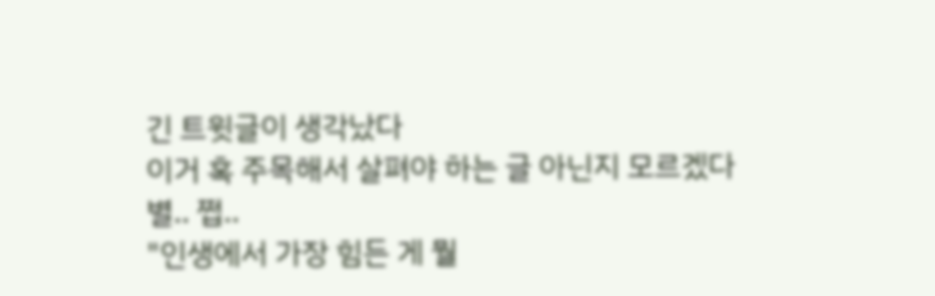긴 트윗글이 생각났다
이거 혹 주목해서 살펴야 하는 글 아닌지 모르겠다 별.. 쩝..
"인생에서 가장 힘든 게 뭘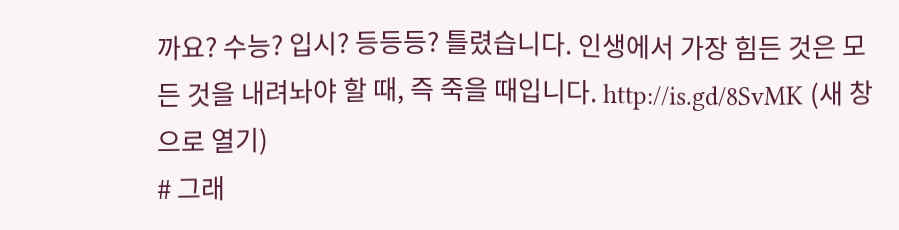까요? 수능? 입시? 등등등? 틀렸습니다. 인생에서 가장 힘든 것은 모든 것을 내려놔야 할 때, 즉 죽을 때입니다. http://is.gd/8SvMK (새 창으로 열기)
# 그래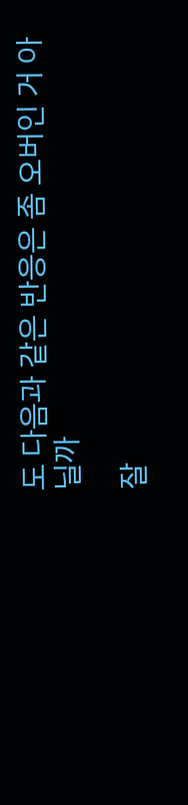도 다음과 같은 반응은 좀 오버인 거 아닐까

잘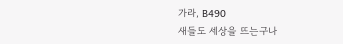가라, B490
새들도 세상을 뜨는구나